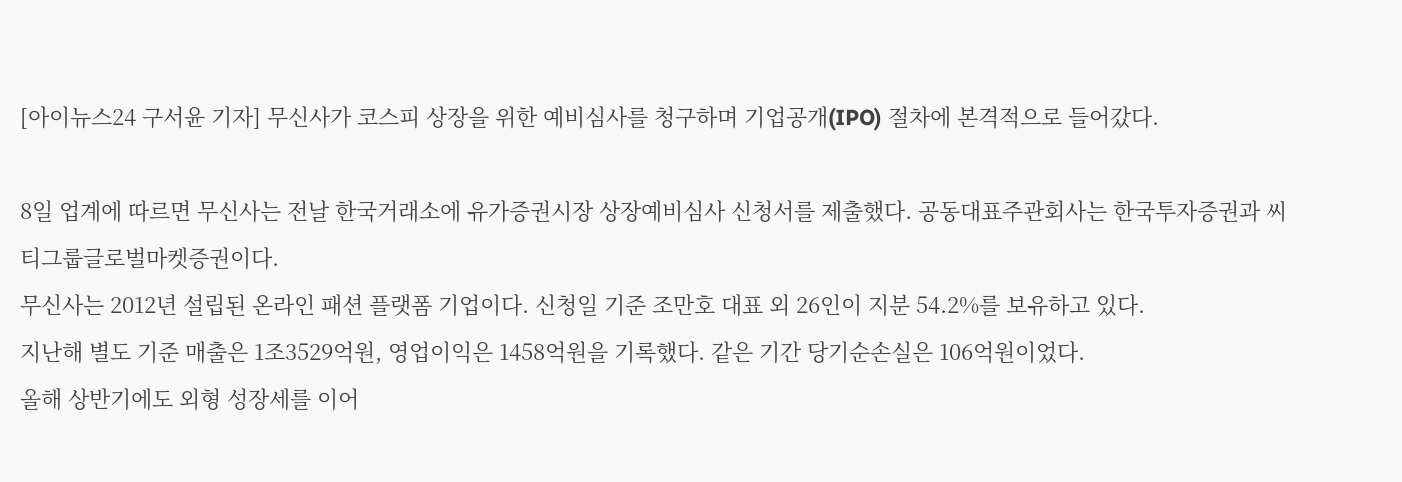[아이뉴스24 구서윤 기자] 무신사가 코스피 상장을 위한 예비심사를 청구하며 기업공개(IPO) 절차에 본격적으로 들어갔다.

8일 업계에 따르면 무신사는 전날 한국거래소에 유가증권시장 상장예비심사 신청서를 제출했다. 공동대표주관회사는 한국투자증권과 씨티그룹글로벌마켓증권이다.
무신사는 2012년 설립된 온라인 패션 플랫폼 기업이다. 신청일 기준 조만호 대표 외 26인이 지분 54.2%를 보유하고 있다.
지난해 별도 기준 매출은 1조3529억원, 영업이익은 1458억원을 기록했다. 같은 기간 당기순손실은 106억원이었다.
올해 상반기에도 외형 성장세를 이어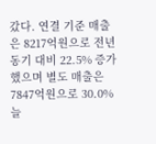갔다. 연결 기준 매출은 8217억원으로 전년 동기 대비 22.5% 증가했으며 별도 매출은 7847억원으로 30.0% 늘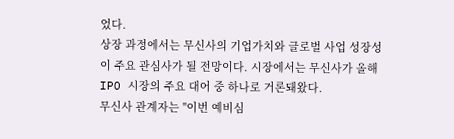었다.
상장 과정에서는 무신사의 기업가치와 글로벌 사업 성장성이 주요 관심사가 될 전망이다. 시장에서는 무신사가 올해 IPO 시장의 주요 대어 중 하나로 거론돼왔다.
무신사 관계자는 "이번 예비심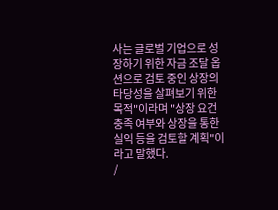사는 글로벌 기업으로 성장하기 위한 자금 조달 옵션으로 검토 중인 상장의 타당성을 살펴보기 위한 목적"이라며 "상장 요건 충족 여부와 상장을 통한 실익 등을 검토할 계획"이라고 말했다.
/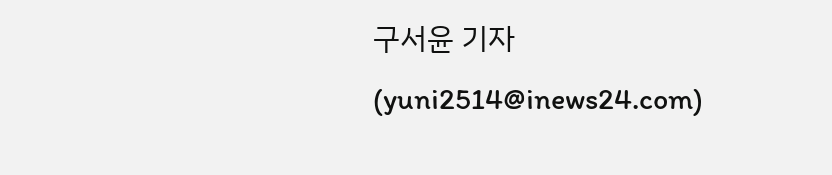구서윤 기자(yuni2514@inews24.com)